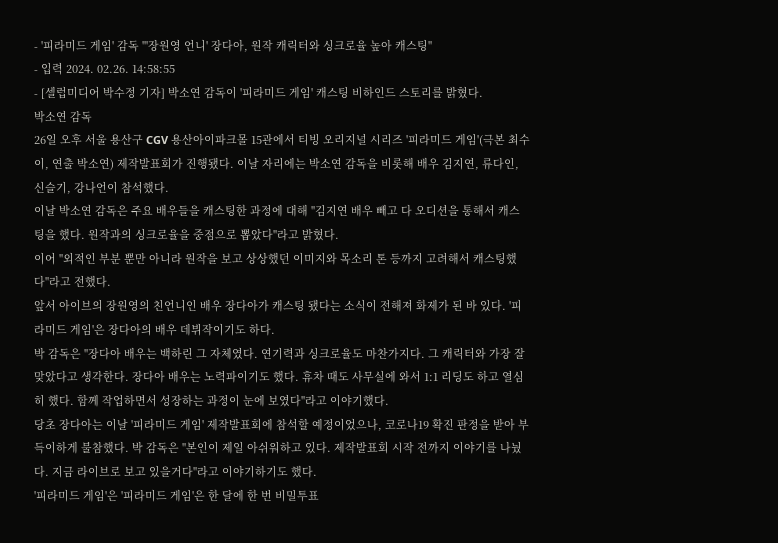- '피라미드 게임' 감독 "'장원영 언니' 장다아, 원작 캐릭터와 싱크로율 높아 캐스팅"
- 입력 2024. 02.26. 14:58:55
- [셀럽미디어 박수정 기자] 박소연 감독이 '피라미드 게임' 캐스팅 비하인드 스토리를 밝혔다.
박소연 감독
26일 오후 서울 용산구 CGV 용산아이파크몰 15관에서 티빙 오리지널 시리즈 '피라미드 게임'(극본 최수이, 연출 박소연) 제작발표회가 진행됐다. 이날 자리에는 박소연 감독을 비롯해 배우 김지연, 류다인, 신슬기, 강나언이 참석했다.
이날 박소연 감독은 주요 배우들을 캐스팅한 과정에 대해 "김지연 배우 빼고 다 오디션을 통해서 캐스팅을 했다. 원작과의 싱크로율을 중점으로 뽑았다"라고 밝혔다.
이어 "외적인 부분 뿐만 아니라 원작을 보고 상상했던 이미지와 목소리 톤 등까지 고려해서 캐스팅했다"라고 전했다.
앞서 아이브의 장원영의 친언니인 배우 장다아가 캐스팅 됐다는 소식이 전해져 화제가 된 바 있다. '피라미드 게임'은 장다아의 배우 데뷔작이기도 하다.
박 감독은 "장다아 배우는 백하린 그 자체였다. 연기력과 싱크로율도 마찬가지다. 그 캐릭터와 가장 잘 맞았다고 생각한다. 장다아 배우는 노력파이기도 했다. 휴차 때도 사무실에 와서 1:1 리딩도 하고 열심히 했다. 함께 작업하면서 성장하는 과정이 눈에 보였다"라고 이야기했다.
당초 장다아는 이날 '피라미드 게임' 제작발표회에 참석할 예정이었으나, 코로나19 확진 판정을 받아 부득이하게 불참했다. 박 감독은 "본인이 제일 아쉬워하고 있다. 제작발표회 시작 전까지 이야기를 나눴다. 지금 라이브로 보고 있을거다"라고 이야기하기도 했다.
'피라미드 게임'은 '피라미드 게임'은 한 달에 한 번 비밀투표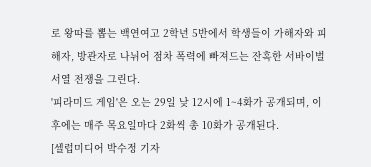로 왕따를 뽑는 백연여고 2학년 5반에서 학생들이 가해자와 피해자, 방관자로 나뉘어 점차 폭력에 빠져드는 잔혹한 서바이벌 서열 전쟁을 그린다.
'피라미드 게임'은 오는 29일 낮 12시에 1~4화가 공개되며, 이후에는 매주 목요일마다 2화씩 총 10화가 공개된다.
[셀럽미디어 박수정 기자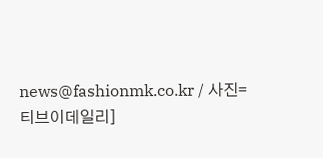news@fashionmk.co.kr / 사진=티브이데일리]